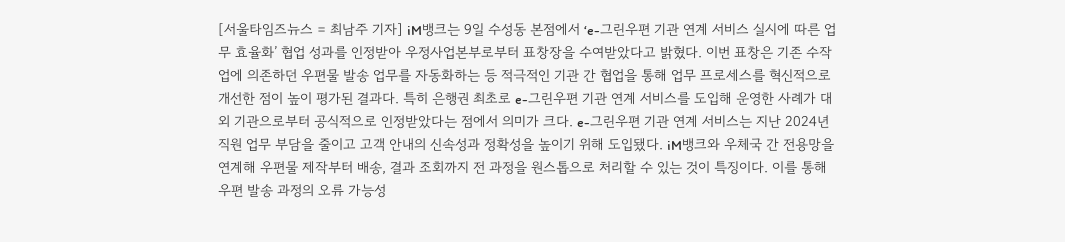[서울타임즈뉴스 = 최남주 기자] iM뱅크는 9일 수성동 본점에서 ‘e-그린우편 기관 연계 서비스 실시에 따른 업무 효율화’ 협업 성과를 인정받아 우정사업본부로부터 표창장을 수여받았다고 밝혔다. 이번 표창은 기존 수작업에 의존하던 우편물 발송 업무를 자동화하는 등 적극적인 기관 간 협업을 통해 업무 프로세스를 혁신적으로 개선한 점이 높이 평가된 결과다. 특히 은행권 최초로 e-그린우편 기관 연계 서비스를 도입해 운영한 사례가 대외 기관으로부터 공식적으로 인정받았다는 점에서 의미가 크다. e-그린우편 기관 연계 서비스는 지난 2024년 직원 업무 부담을 줄이고 고객 안내의 신속성과 정확성을 높이기 위해 도입됐다. iM뱅크와 우체국 간 전용망을 연계해 우편물 제작부터 배송, 결과 조회까지 전 과정을 원스톱으로 처리할 수 있는 것이 특징이다. 이를 통해 우편 발송 과정의 오류 가능성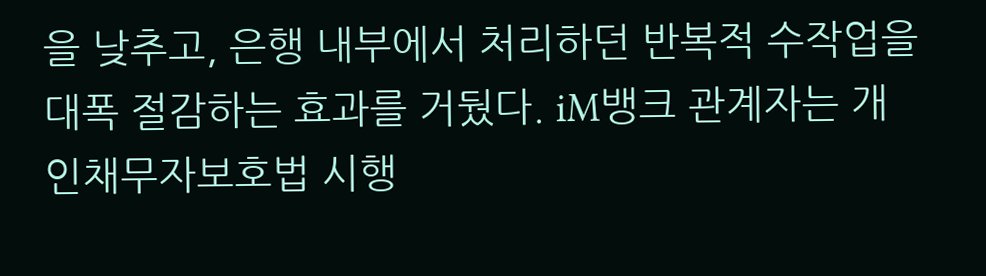을 낮추고, 은행 내부에서 처리하던 반복적 수작업을 대폭 절감하는 효과를 거뒀다. iM뱅크 관계자는 개인채무자보호법 시행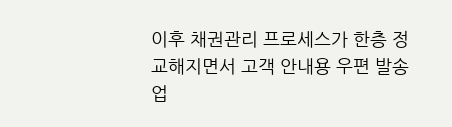이후 채권관리 프로세스가 한층 정교해지면서 고객 안내용 우편 발송 업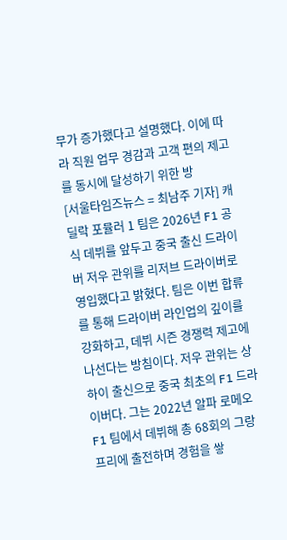무가 증가했다고 설명했다. 이에 따라 직원 업무 경감과 고객 편의 제고를 동시에 달성하기 위한 방
[서울타임즈뉴스 = 최남주 기자] 캐딜락 포뮬러 1 팀은 2026년 F1 공식 데뷔를 앞두고 중국 출신 드라이버 저우 관위를 리저브 드라이버로 영입했다고 밝혔다. 팀은 이번 합류를 통해 드라이버 라인업의 깊이를 강화하고, 데뷔 시즌 경쟁력 제고에 나선다는 방침이다. 저우 관위는 상하이 출신으로 중국 최초의 F1 드라이버다. 그는 2022년 알파 로메오 F1 팀에서 데뷔해 총 68회의 그랑프리에 출전하며 경험을 쌓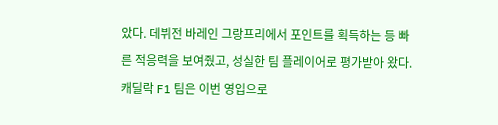았다. 데뷔전 바레인 그랑프리에서 포인트를 획득하는 등 빠른 적응력을 보여줬고, 성실한 팀 플레이어로 평가받아 왔다. 캐딜락 F1 팀은 이번 영입으로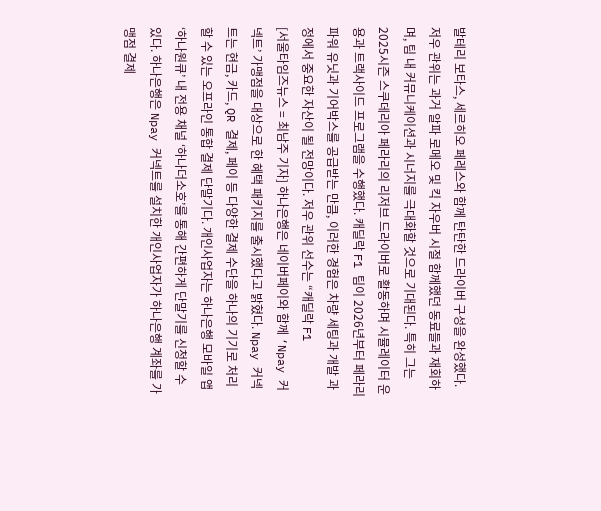발테리 보타스, 세르히오 페레스와 함께 탄탄한 드라이버 구성을 완성했다. 저우 관위는 과거 알파 로메오 및 킥 자우버 시절 함께했던 동료들과 재회하며, 팀 내 커뮤니케이션과 시너지를 극대화할 것으로 기대된다. 특히 그는 2025시즌 스쿠데리아 페라리의 리저브 드라이버로 활동하며 시뮬레이터 운용과 트랙사이드 프로그램을 수행했다. 캐딜락 F1 팀이 2026년부터 페라리 파워 유닛과 기어박스를 공급받는 만큼, 이러한 경험은 차량 세팅과 개발 과정에서 중요한 자산이 될 전망이다. 저우 관위 선수는 “캐딜락 F1
[서울타임즈뉴스 = 최남주 기자] 하나은행은 네이버페이와 함께 ‘Npay 커넥트’ 가맹점을 대상으로 한 혜택 패키지를 출시했다고 밝혔다. Npay 커넥트는 현금, 카드, QR 결제, 페이 등 다양한 결제 수단을 하나의 기기로 처리할 수 있는 오프라인 통합 결제 단말기다. 개인사업자는 하나은행 모바일 앱 ‘하나원큐’ 내 전용 채널 ‘하나더소호’를 통해 간편하게 단말기를 신청할 수 있다. 하나은행은 Npay 커넥트를 설치한 개인사업자가 하나은행 계좌를 가맹점 결제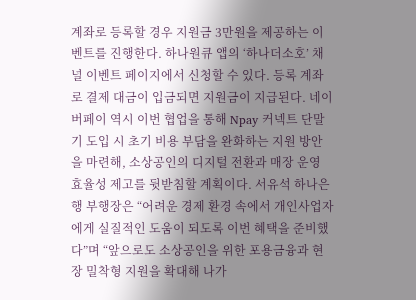계좌로 등록할 경우 지원금 3만원을 제공하는 이벤트를 진행한다. 하나원큐 앱의 ‘하나더소호’ 채널 이벤트 페이지에서 신청할 수 있다. 등록 계좌로 결제 대금이 입금되면 지원금이 지급된다. 네이버페이 역시 이번 협업을 통해 Npay 커넥트 단말기 도입 시 초기 비용 부담을 완화하는 지원 방안을 마련해, 소상공인의 디지털 전환과 매장 운영 효율성 제고를 뒷받침할 계획이다. 서유석 하나은행 부행장은 “어려운 경제 환경 속에서 개인사업자에게 실질적인 도움이 되도록 이번 혜택을 준비했다”며 “앞으로도 소상공인을 위한 포용금융과 현장 밀착형 지원을 확대해 나가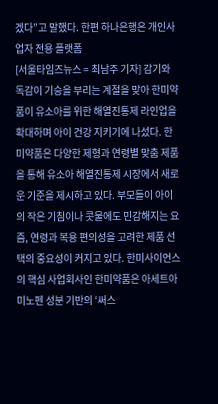겠다”고 말했다. 한편 하나은행은 개인사업자 전용 플랫폼
[서울타임즈뉴스 = 최남주 기자] 감기와 독감이 기승을 부리는 계절을 맞아 한미약품이 유소아를 위한 해열진통제 라인업을 확대하며 아이 건강 지키기에 나섰다. 한미약품은 다양한 제형과 연령별 맞춤 제품을 통해 유소아 해열진통제 시장에서 새로운 기준을 제시하고 있다. 부모들이 아이의 작은 기침이나 콧물에도 민감해지는 요즘, 연령과 복용 편의성을 고려한 제품 선택의 중요성이 커지고 있다. 한미사이언스의 핵심 사업회사인 한미약품은 아세트아미노펜 성분 기반의 ‘써스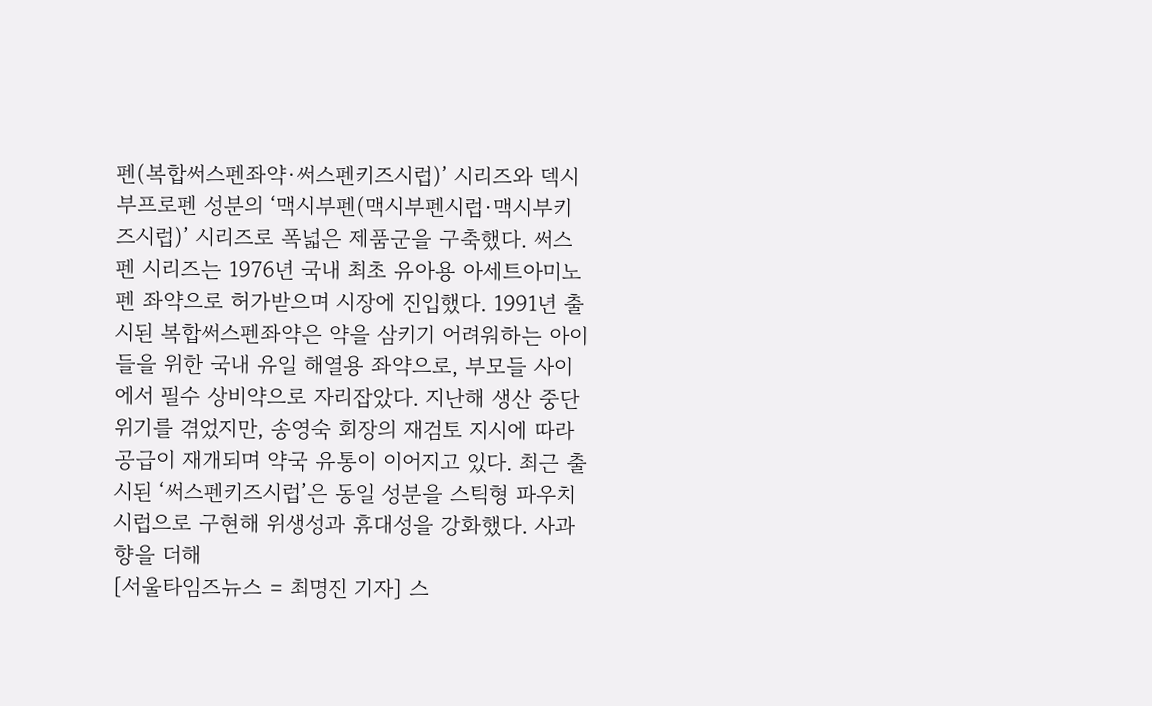펜(복합써스펜좌약·써스펜키즈시럽)’ 시리즈와 덱시부프로펜 성분의 ‘맥시부펜(맥시부펜시럽·맥시부키즈시럽)’ 시리즈로 폭넓은 제품군을 구축했다. 써스펜 시리즈는 1976년 국내 최초 유아용 아세트아미노펜 좌약으로 허가받으며 시장에 진입했다. 1991년 출시된 복합써스펜좌약은 약을 삼키기 어려워하는 아이들을 위한 국내 유일 해열용 좌약으로, 부모들 사이에서 필수 상비약으로 자리잡았다. 지난해 생산 중단 위기를 겪었지만, 송영숙 회장의 재검토 지시에 따라 공급이 재개되며 약국 유통이 이어지고 있다. 최근 출시된 ‘써스펜키즈시럽’은 동일 성분을 스틱형 파우치 시럽으로 구현해 위생성과 휴대성을 강화했다. 사과향을 더해
[서울타임즈뉴스 = 최명진 기자] 스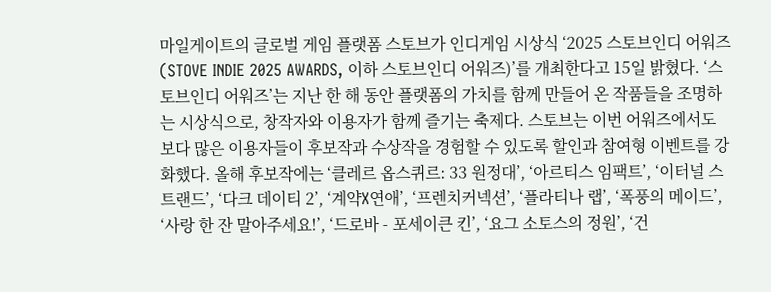마일게이트의 글로벌 게임 플랫폼 스토브가 인디게임 시상식 ‘2025 스토브인디 어워즈(STOVE INDIE 2025 AWARDS, 이하 스토브인디 어워즈)’를 개최한다고 15일 밝혔다. ‘스토브인디 어워즈’는 지난 한 해 동안 플랫폼의 가치를 함께 만들어 온 작품들을 조명하는 시상식으로, 창작자와 이용자가 함께 즐기는 축제다. 스토브는 이번 어워즈에서도 보다 많은 이용자들이 후보작과 수상작을 경험할 수 있도록 할인과 참여형 이벤트를 강화했다. 올해 후보작에는 ‘클레르 옵스퀴르: 33 원정대’, ‘아르티스 임팩트’, ‘이터널 스트랜드’, ‘다크 데이티 2’, ‘계약X연애’, ‘프렌치커넥션’, ‘플라티나 랩’, ‘폭풍의 메이드’, ‘사랑 한 잔 말아주세요!’, ‘드로바 - 포세이큰 킨’, ‘요그 소토스의 정원’, ‘건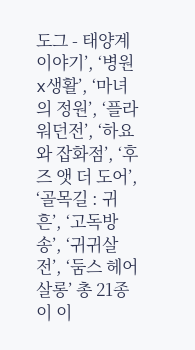도그 - 태양계 이야기’, ‘병원x생활’, ‘마녀의 정원’, ‘플라워던전’, ‘하요와 잡화점’, ‘후즈 앳 더 도어’, ‘골목길 : 귀흔’, ‘고독방송’, ‘귀귀살전’, ‘둠스 헤어 살롱’ 총 21종이 이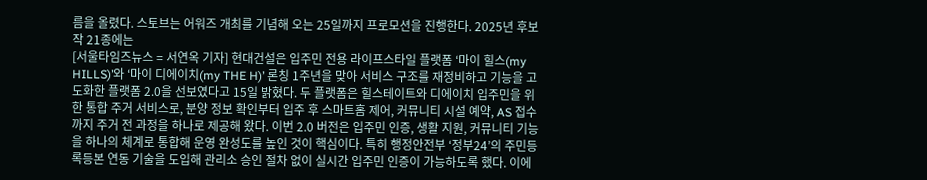름을 올렸다. 스토브는 어워즈 개최를 기념해 오는 25일까지 프로모션을 진행한다. 2025년 후보작 21종에는
[서울타임즈뉴스 = 서연옥 기자] 현대건설은 입주민 전용 라이프스타일 플랫폼 ‘마이 힐스(my HILLS)’와 ‘마이 디에이치(my THE H)’ 론칭 1주년을 맞아 서비스 구조를 재정비하고 기능을 고도화한 플랫폼 2.0을 선보였다고 15일 밝혔다. 두 플랫폼은 힐스테이트와 디에이치 입주민을 위한 통합 주거 서비스로, 분양 정보 확인부터 입주 후 스마트홈 제어, 커뮤니티 시설 예약, AS 접수까지 주거 전 과정을 하나로 제공해 왔다. 이번 2.0 버전은 입주민 인증, 생활 지원, 커뮤니티 기능을 하나의 체계로 통합해 운영 완성도를 높인 것이 핵심이다. 특히 행정안전부 ‘정부24’의 주민등록등본 연동 기술을 도입해 관리소 승인 절차 없이 실시간 입주민 인증이 가능하도록 했다. 이에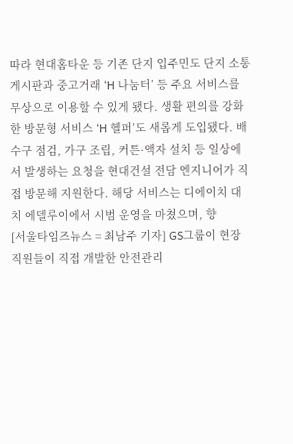따라 현대홈타운 등 기존 단지 입주민도 단지 소통 게시판과 중고거래 ‘H 나눔터’ 등 주요 서비스를 무상으로 이용할 수 있게 됐다. 생활 편의를 강화한 방문형 서비스 ‘H 헬퍼’도 새롭게 도입됐다. 배수구 점검, 가구 조립, 커튼·액자 설치 등 일상에서 발생하는 요청을 현대건설 전담 엔지니어가 직접 방문해 지원한다. 해당 서비스는 디에이치 대치 에델루이에서 시범 운영을 마쳤으며, 향
[서울타임즈뉴스 = 최남주 기자] GS그룹이 현장 직원들이 직접 개발한 안전관리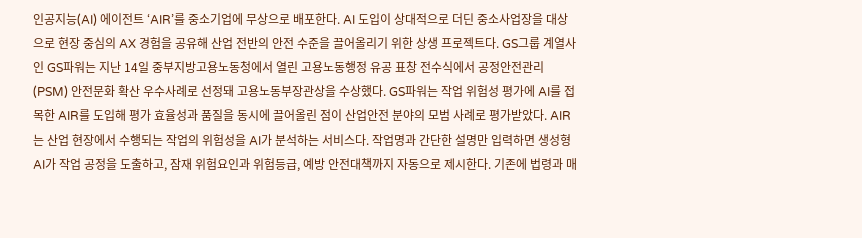인공지능(AI) 에이전트 ‘AIR’를 중소기업에 무상으로 배포한다. AI 도입이 상대적으로 더딘 중소사업장을 대상으로 현장 중심의 AX 경험을 공유해 산업 전반의 안전 수준을 끌어올리기 위한 상생 프로젝트다. GS그룹 계열사인 GS파워는 지난 14일 중부지방고용노동청에서 열린 고용노동행정 유공 표창 전수식에서 공정안전관리(PSM) 안전문화 확산 우수사례로 선정돼 고용노동부장관상을 수상했다. GS파워는 작업 위험성 평가에 AI를 접목한 AIR를 도입해 평가 효율성과 품질을 동시에 끌어올린 점이 산업안전 분야의 모범 사례로 평가받았다. AIR는 산업 현장에서 수행되는 작업의 위험성을 AI가 분석하는 서비스다. 작업명과 간단한 설명만 입력하면 생성형 AI가 작업 공정을 도출하고, 잠재 위험요인과 위험등급, 예방 안전대책까지 자동으로 제시한다. 기존에 법령과 매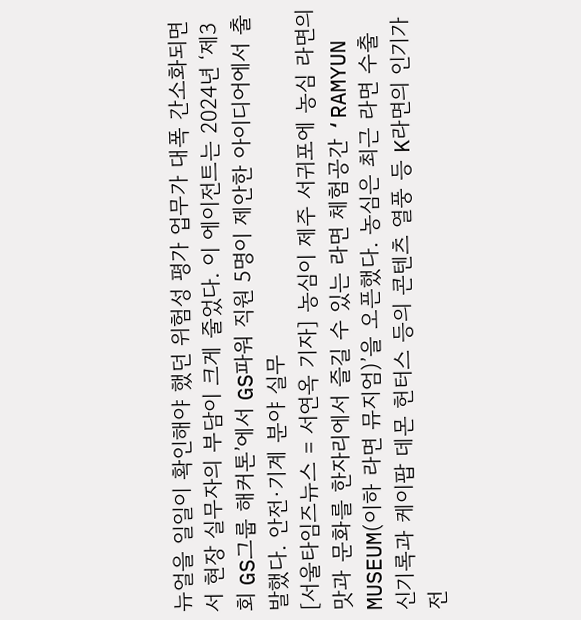뉴얼을 일일이 확인해야 했던 위험성 평가 업무가 대폭 간소화되면서 현장 실무자의 부담이 크게 줄었다. 이 에이전트는 2024년 ‘제3회 GS그룹 해커톤’에서 GS파워 직원 5명이 제안한 아이디어에서 출발했다. 안전·기계 분야 실무
[서울타임즈뉴스 = 서연옥 기자] 농심이 제주 서귀포에 농심 라면의 맛과 문화를 한자리에서 즐길 수 있는 라면 체험공간 ‘RAMYUN MUSEUM(이하 라면 뮤지엄)’을 오픈했다. 농심은 최근 라면 수출 신기록과 케이팝 데몬 헌터스 등의 콘텐츠 열풍 등 K라면의 인기가 전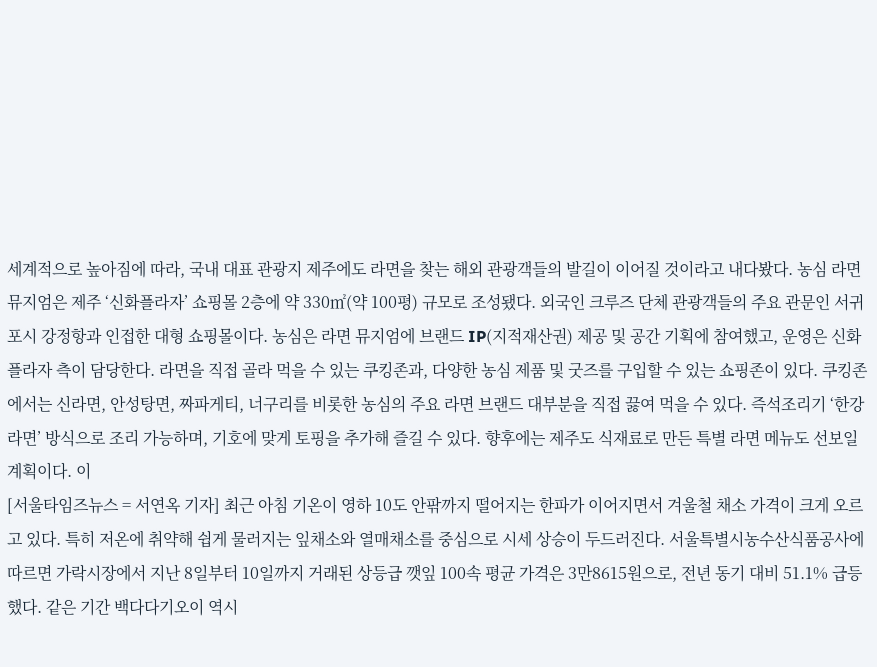세계적으로 높아짐에 따라, 국내 대표 관광지 제주에도 라면을 찾는 해외 관광객들의 발길이 이어질 것이라고 내다봤다. 농심 라면 뮤지엄은 제주 ‘신화플라자’ 쇼핑몰 2층에 약 330㎡(약 100평) 규모로 조성됐다. 외국인 크루즈 단체 관광객들의 주요 관문인 서귀포시 강정항과 인접한 대형 쇼핑몰이다. 농심은 라면 뮤지엄에 브랜드 IP(지적재산권) 제공 및 공간 기획에 참여했고, 운영은 신화플라자 측이 담당한다. 라면을 직접 골라 먹을 수 있는 쿠킹존과, 다양한 농심 제품 및 굿즈를 구입할 수 있는 쇼핑존이 있다. 쿠킹존에서는 신라면, 안성탕면, 짜파게티, 너구리를 비롯한 농심의 주요 라면 브랜드 대부분을 직접 끓여 먹을 수 있다. 즉석조리기 ‘한강 라면’ 방식으로 조리 가능하며, 기호에 맞게 토핑을 추가해 즐길 수 있다. 향후에는 제주도 식재료로 만든 특별 라면 메뉴도 선보일 계획이다. 이
[서울타임즈뉴스 = 서연옥 기자] 최근 아침 기온이 영하 10도 안팎까지 떨어지는 한파가 이어지면서 겨울철 채소 가격이 크게 오르고 있다. 특히 저온에 취약해 쉽게 물러지는 잎채소와 열매채소를 중심으로 시세 상승이 두드러진다. 서울특별시농수산식품공사에 따르면 가락시장에서 지난 8일부터 10일까지 거래된 상등급 깻잎 100속 평균 가격은 3만8615원으로, 전년 동기 대비 51.1% 급등했다. 같은 기간 백다다기오이 역시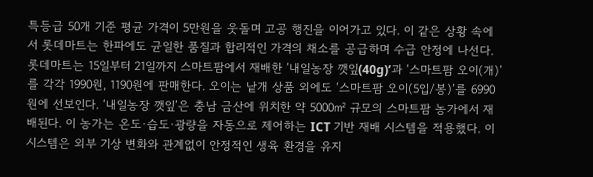특등급 50개 기준 평균 가격이 5만원을 웃돌며 고공 행진을 이어가고 있다. 이 같은 상황 속에서 롯데마트는 한파에도 균일한 품질과 합리적인 가격의 채소를 공급하며 수급 안정에 나선다. 롯데마트는 15일부터 21일까지 스마트팜에서 재배한 ‘내일농장 깻잎(40g)’과 ‘스마트팜 오이(개)’를 각각 1990원, 1190원에 판매한다. 오이는 낱개 상품 외에도 ‘스마트팜 오이(5입/봉)’를 6990원에 선보인다. ‘내일농장 깻잎’은 충남 금산에 위치한 약 5000㎡ 규모의 스마트팜 농가에서 재배된다. 이 농가는 온도·습도·광량을 자동으로 제어하는 ICT 기반 재배 시스템을 적용했다. 이 시스템은 외부 기상 변화와 관계없이 안정적인 생육 환경을 유지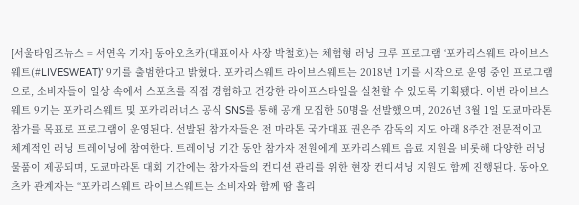[서울타임즈뉴스 = 서연옥 기자] 동아오츠카(대표이사 사장 박철호)는 체험형 러닝 크루 프로그램 ‘포카리스웨트 라이브스웨트(#LIVESWEAT)’ 9기를 출범한다고 밝혔다. 포카리스웨트 라이브스웨트는 2018년 1기를 시작으로 운영 중인 프로그램으로, 소비자들이 일상 속에서 스포츠를 직접 경험하고 건강한 라이프스타일을 실천할 수 있도록 기획됐다. 이번 라이브스웨트 9기는 포카리스웨트 및 포카리러너스 공식 SNS를 통해 공개 모집한 50명을 선발했으며, 2026년 3월 1일 도쿄마라톤 참가를 목표로 프로그램이 운영된다. 선발된 참가자들은 전 마라톤 국가대표 권은주 감독의 지도 아래 8주간 전문적이고 체계적인 러닝 트레이닝에 참여한다. 트레이닝 기간 동안 참가자 전원에게 포카리스웨트 음료 지원을 비롯해 다양한 러닝 물품이 제공되며, 도쿄마라톤 대회 기간에는 참가자들의 컨디션 관리를 위한 현장 컨디셔닝 지원도 함께 진행된다. 동아오츠카 관계자는 “포카리스웨트 라이브스웨트는 소비자와 함께 땀 흘리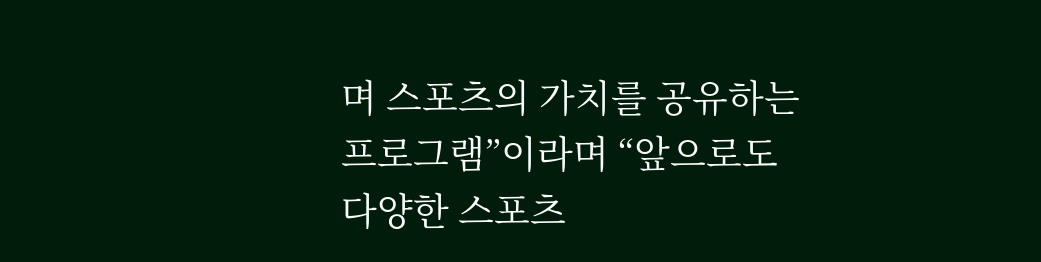며 스포츠의 가치를 공유하는 프로그램”이라며 “앞으로도 다양한 스포츠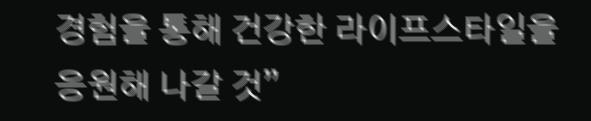경험을 통해 건강한 라이프스타일을 응원해 나갈 것”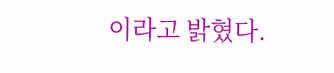이라고 밝혔다.